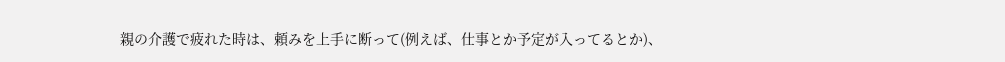親の介護で疲れた時は、頼みを上手に断って(例えば、仕事とか予定が入ってるとか)、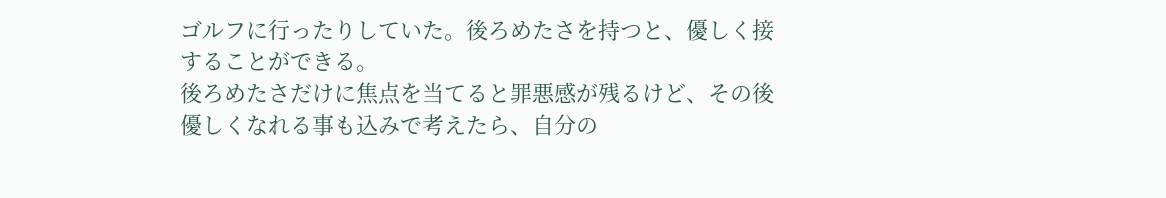ゴルフに行ったりしていた。後ろめたさを持つと、優しく接することができる。
後ろめたさだけに焦点を当てると罪悪感が残るけど、その後優しくなれる事も込みで考えたら、自分の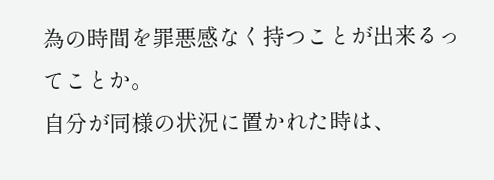為の時間を罪悪感なく持つことが出来るってことか。
自分が同様の状況に置かれた時は、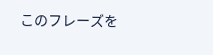このフレーズを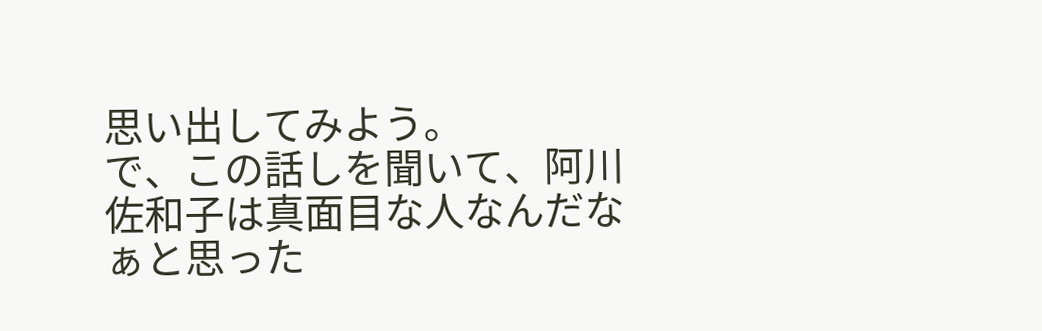思い出してみよう。
で、この話しを聞いて、阿川佐和子は真面目な人なんだなぁと思った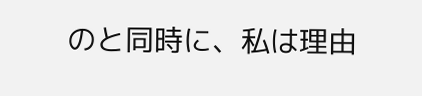のと同時に、私は理由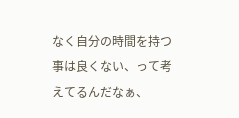なく自分の時間を持つ事は良くない、って考えてるんだなぁ、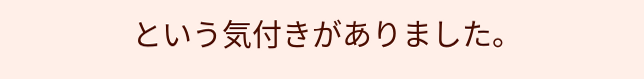という気付きがありました。